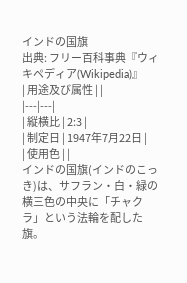インドの国旗
出典: フリー百科事典『ウィキペディア(Wikipedia)』
| 用途及び属性 | |
|---|---|
| 縦横比 | 2:3 |
| 制定日 | 1947年7月22日 |
| 使用色 | |
インドの国旗(インドのこっき)は、サフラン・白・緑の横三色の中央に「チャクラ」という法輪を配した旗。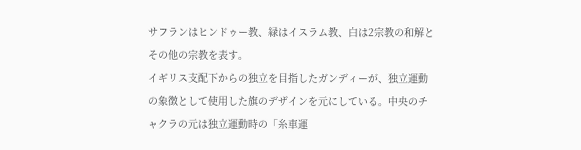サフランはヒンドゥー教、緑はイスラム教、白は2宗教の和解とその他の宗教を表す。
イギリス支配下からの独立を目指したガンディーが、独立運動の象徴として使用した旗のデザインを元にしている。中央のチャクラの元は独立運動時の「糸車運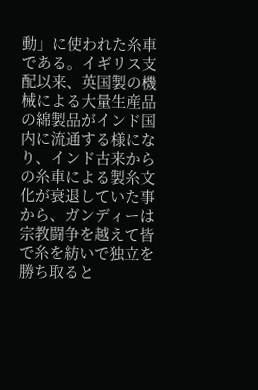動」に使われた糸車である。イギリス支配以来、英国製の機械による大量生産品の綿製品がインド国内に流通する様になり、インド古来からの糸車による製糸文化が衰退していた事から、ガンディーは宗教闘争を越えて皆で糸を紡いで独立を勝ち取ると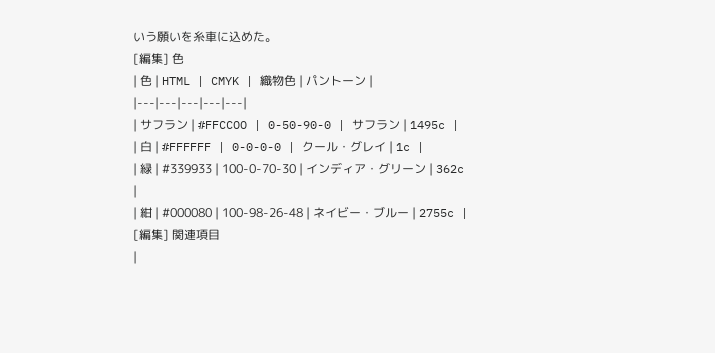いう願いを糸車に込めた。
[編集] 色
| 色 | HTML | CMYK | 織物色 | パントーン |
|---|---|---|---|---|
| サフラン | #FFCCOO | 0-50-90-0 | サフラン | 1495c |
| 白 | #FFFFFF | 0-0-0-0 | クール・グレイ | 1c |
| 緑 | #339933 | 100-0-70-30 | インディア・グリーン | 362c |
| 紺 | #000080 | 100-98-26-48 | ネイビー・ブルー | 2755c |
[編集] 関連項目
|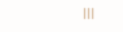|||